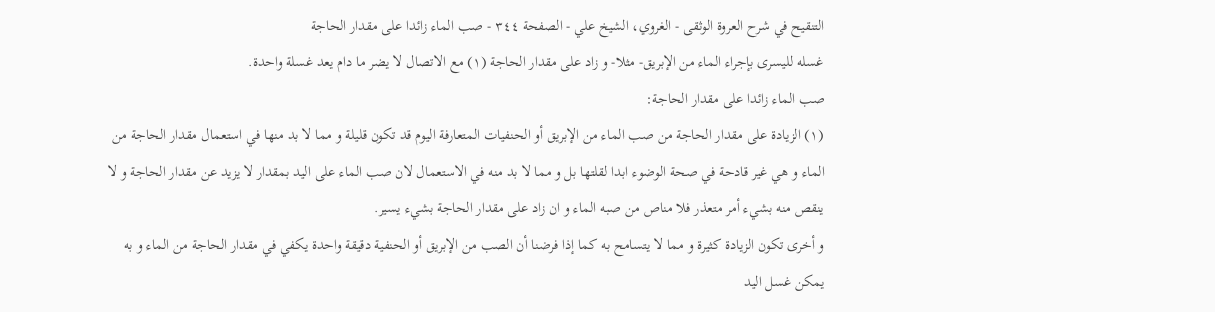التنقيح في شرح العروة الوثقى - الغروي، الشيخ علي - الصفحة ٣٤٤ - صب الماء زائدا على مقدار الحاجة
غسله لليسرى بإجراء الماء من الإبريق- مثلا- و زاد على مقدار الحاجة (١) مع الاتصال لا يضر ما دام يعد غسلة واحدة.
صب الماء زائدا على مقدار الحاجة:
(١) الزيادة على مقدار الحاجة من صب الماء من الإبريق أو الحنفيات المتعارفة اليوم قد تكون قليلة و مما لا بد منها في استعمال مقدار الحاجة من الماء و هي غير قادحة في صحة الوضوء ابدا لقلتها بل و مما لا بد منه في الاستعمال لان صب الماء على اليد بمقدار لا يزيد عن مقدار الحاجة و لا ينقص منه بشيء أمر متعذر فلا مناص من صبه الماء و ان زاد على مقدار الحاجة بشيء يسير.
و أخرى تكون الزيادة كثيرة و مما لا يتسامح به كما إذا فرضنا أن الصب من الإبريق أو الحنفية دقيقة واحدة يكفي في مقدار الحاجة من الماء و به يمكن غسل اليد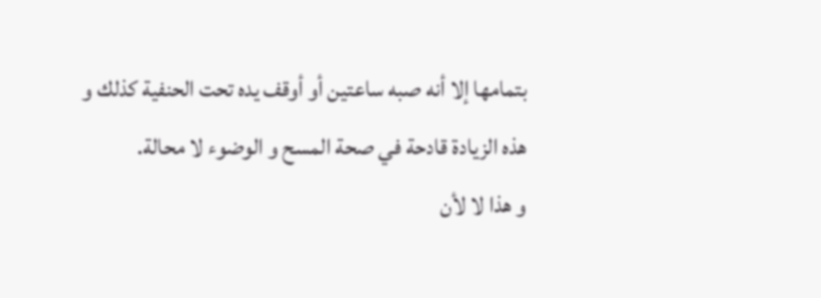بتمامها إلا أنه صبه ساعتين أو أوقف يده تحت الحنفية كذلك و هذه الزيادة قادحة في صحة المسح و الوضوء لا محالة.
و هذا لا لأن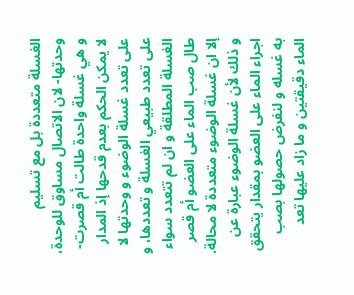الغسلة متعددة بل مع تسليم وحدتها- لان الاتصال مساوق للوحدة، و هي غسلة واحدة طالت أم قصرت- لا يمكن الحكم بعدم قدحها إذ المدار على تعدد غسلة الوضوء و وحدتها لا على تعدد طبيعي الغسلة و تعددها، و الغسلة المطلقة و ان لم تتعدد سواء طال صب الماء على العضو أم قصر إلا ان غسلة الوضوء متعددة لا محالة.
و ذلك لأن غسلة الوضوء عبارة عن اجراء الماء على العضو بمقدار يتحقق به غسله و لنفرض حصولها بصب الماء دقيقتين و ما زاد عليها تعد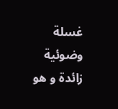غسلة وضوئية زائدة و هو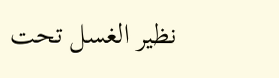نظير الغسل تحت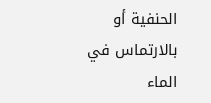الحنفية أو بالارتماس في الماء